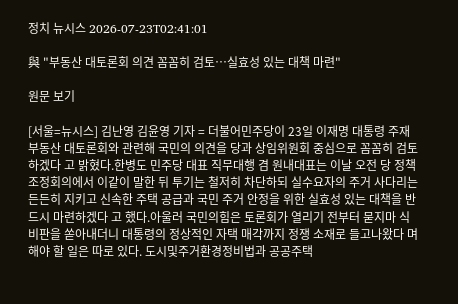정치 뉴시스 2026-07-23T02:41:01

與 "부동산 대토론회 의견 꼼꼼히 검토…실효성 있는 대책 마련"

원문 보기

[서울=뉴시스] 김난영 김윤영 기자 = 더불어민주당이 23일 이재명 대통령 주재 부동산 대토론회와 관련해 국민의 의견을 당과 상임위원회 중심으로 꼼꼼히 검토하겠다 고 밝혔다.한병도 민주당 대표 직무대행 겸 원내대표는 이날 오전 당 정책조정회의에서 이같이 말한 뒤 투기는 철저히 차단하되 실수요자의 주거 사다리는 든든히 지키고 신속한 주택 공급과 국민 주거 안정을 위한 실효성 있는 대책을 반드시 마련하겠다 고 했다.아울러 국민의힘은 토론회가 열리기 전부터 묻지마 식 비판을 쏟아내더니 대통령의 정상적인 자택 매각까지 정쟁 소재로 들고나왔다 며 해야 할 일은 따로 있다. 도시및주거환경정비법과 공공주택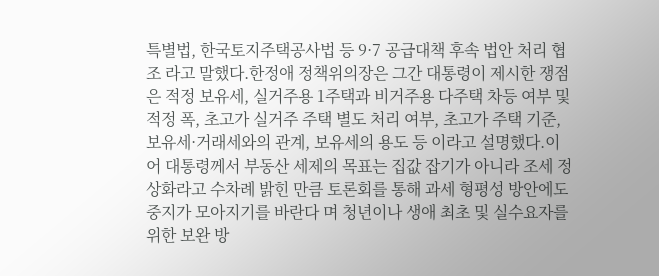특별법, 한국토지주택공사법 등 9·7 공급대책 후속 법안 처리 협조 라고 말했다.한정애 정책위의장은 그간 대통령이 제시한 쟁점은 적정 보유세, 실거주용 1주택과 비거주용 다주택 차등 여부 및 적정 폭, 초고가 실거주 주택 별도 처리 여부, 초고가 주택 기준, 보유세·거래세와의 관계, 보유세의 용도 등 이라고 설명했다.이어 대통령께서 부동산 세제의 목표는 집값 잡기가 아니라 조세 정상화라고 수차례 밝힌 만큼 토론회를 통해 과세 형평성 방안에도 중지가 모아지기를 바란다 며 청년이나 생애 최초 및 실수요자를 위한 보완 방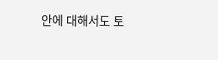안에 대해서도 토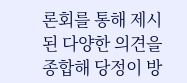론회를 통해 제시된 다양한 의견을 종합해 당정이 방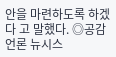안을 마련하도록 하겠다 고 말했다. ◎공감언론 뉴시스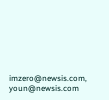imzero@newsis.com, youn@newsis.com